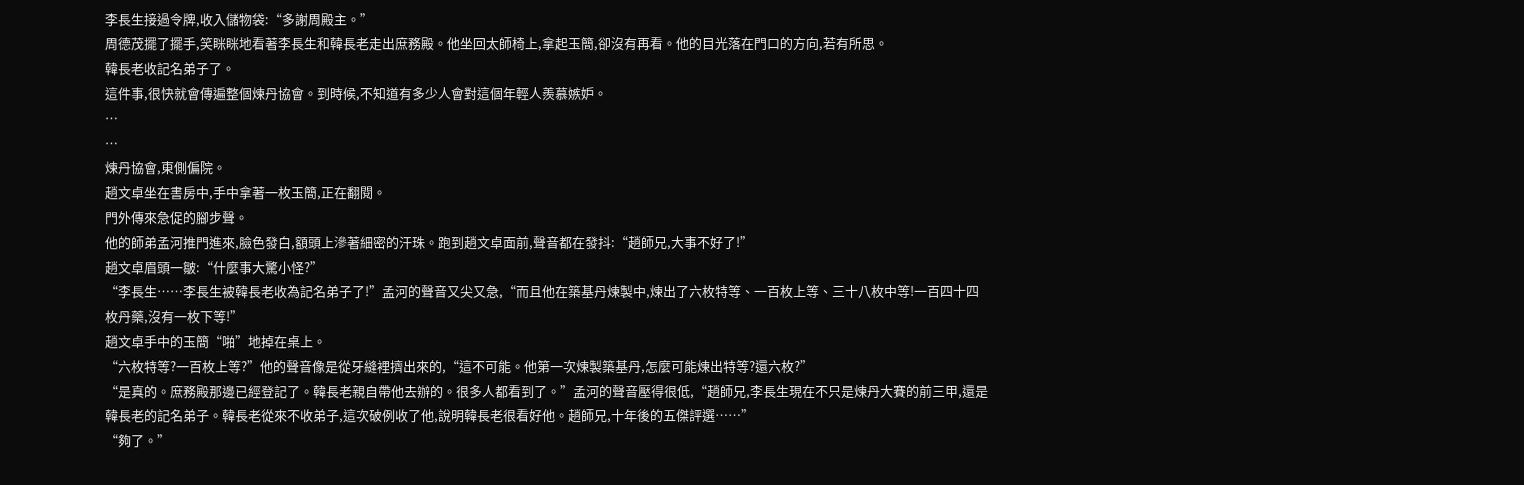李長生接過令牌,收入儲物袋:“多謝周殿主。”
周德茂擺了擺手,笑眯眯地看著李長生和韓長老走出庶務殿。他坐回太師椅上,拿起玉簡,卻沒有再看。他的目光落在門口的方向,若有所思。
韓長老收記名弟子了。
這件事,很快就會傳遍整個煉丹協會。到時候,不知道有多少人會對這個年輕人羨慕嫉妒。
…
…
煉丹協會,東側偏院。
趙文卓坐在書房中,手中拿著一枚玉簡,正在翻閱。
門外傳來急促的腳步聲。
他的師弟孟河推門進來,臉色發白,額頭上滲著細密的汗珠。跑到趙文卓面前,聲音都在發抖:“趙師兄,大事不好了!”
趙文卓眉頭一皺:“什麼事大驚小怪?”
“李長生……李長生被韓長老收為記名弟子了!”孟河的聲音又尖又急,“而且他在築基丹煉製中,煉出了六枚特等、一百枚上等、三十八枚中等!一百四十四枚丹藥,沒有一枚下等!”
趙文卓手中的玉簡“啪”地掉在桌上。
“六枚特等?一百枚上等?”他的聲音像是從牙縫裡擠出來的,“這不可能。他第一次煉製築基丹,怎麼可能煉出特等?還六枚?”
“是真的。庶務殿那邊已經登記了。韓長老親自帶他去辦的。很多人都看到了。”孟河的聲音壓得很低,“趙師兄,李長生現在不只是煉丹大賽的前三甲,還是韓長老的記名弟子。韓長老從來不收弟子,這次破例收了他,說明韓長老很看好他。趙師兄,十年後的五傑評選……”
“夠了。”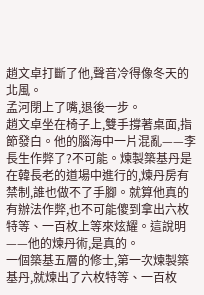趙文卓打斷了他,聲音冷得像冬天的北風。
孟河閉上了嘴,退後一步。
趙文卓坐在椅子上,雙手撐著桌面,指節發白。他的腦海中一片混亂——李長生作弊了?不可能。煉製築基丹是在韓長老的道場中進行的,煉丹房有禁制,誰也做不了手腳。就算他真的有辦法作弊,也不可能傻到拿出六枚特等、一百枚上等來炫耀。這說明——他的煉丹術,是真的。
一個築基五層的修士,第一次煉製築基丹,就煉出了六枚特等、一百枚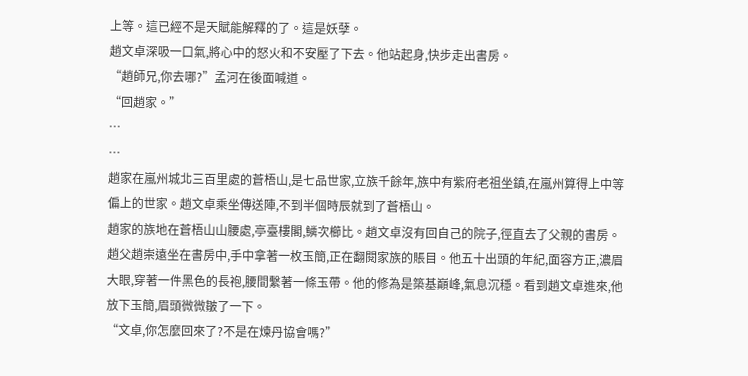上等。這已經不是天賦能解釋的了。這是妖孽。
趙文卓深吸一口氣,將心中的怒火和不安壓了下去。他站起身,快步走出書房。
“趙師兄,你去哪?”孟河在後面喊道。
“回趙家。”
…
…
趙家在嵐州城北三百里處的蒼梧山,是七品世家,立族千餘年,族中有紫府老祖坐鎮,在嵐州算得上中等偏上的世家。趙文卓乘坐傳送陣,不到半個時辰就到了蒼梧山。
趙家的族地在蒼梧山山腰處,亭臺樓閣,鱗次櫛比。趙文卓沒有回自己的院子,徑直去了父親的書房。
趙父趙崇遠坐在書房中,手中拿著一枚玉簡,正在翻閱家族的賬目。他五十出頭的年紀,面容方正,濃眉大眼,穿著一件黑色的長袍,腰間繫著一條玉帶。他的修為是築基巔峰,氣息沉穩。看到趙文卓進來,他放下玉簡,眉頭微微皺了一下。
“文卓,你怎麼回來了?不是在煉丹協會嗎?”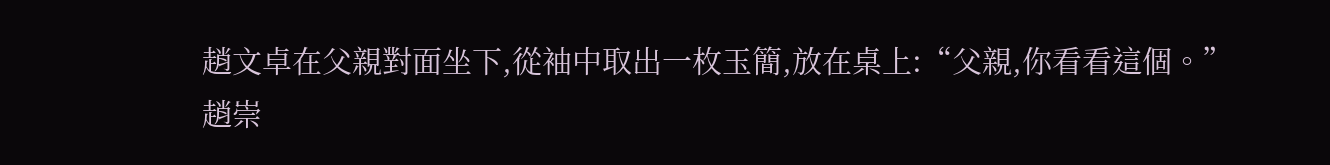趙文卓在父親對面坐下,從袖中取出一枚玉簡,放在桌上:“父親,你看看這個。”
趙崇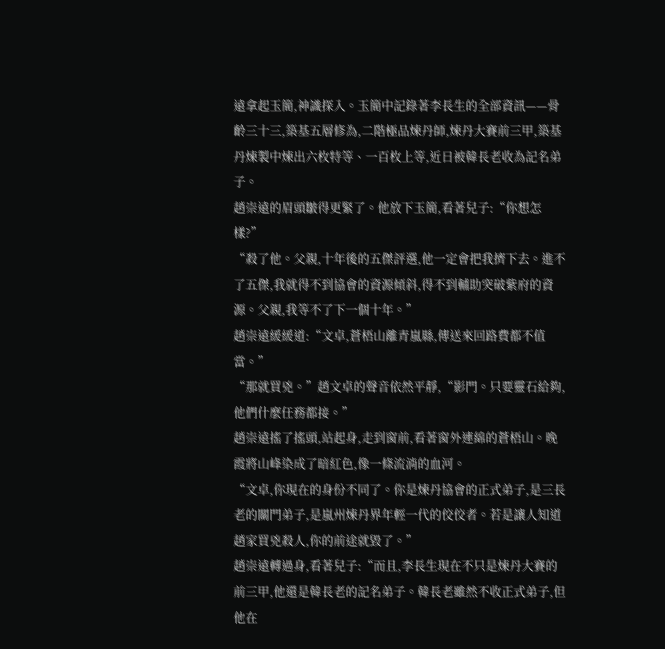遠拿起玉簡,神識探入。玉簡中記錄著李長生的全部資訊——骨齡三十三,築基五層修為,二階極品煉丹師,煉丹大賽前三甲,築基丹煉製中煉出六枚特等、一百枚上等,近日被韓長老收為記名弟子。
趙崇遠的眉頭皺得更緊了。他放下玉簡,看著兒子:“你想怎樣?”
“殺了他。父親,十年後的五傑評選,他一定會把我擠下去。進不了五傑,我就得不到協會的資源傾斜,得不到輔助突破紫府的資源。父親,我等不了下一個十年。”
趙崇遠緩緩道:“文卓,蒼梧山離青嵐縣,傳送來回路費都不值當。”
“那就買兇。”趙文卓的聲音依然平靜,“影門。只要靈石給夠,他們什麼任務都接。”
趙崇遠搖了搖頭,站起身,走到窗前,看著窗外連綿的蒼梧山。晚霞將山峰染成了暗紅色,像一條流淌的血河。
“文卓,你現在的身份不同了。你是煉丹協會的正式弟子,是三長老的關門弟子,是嵐州煉丹界年輕一代的佼佼者。若是讓人知道趙家買兇殺人,你的前途就毀了。”
趙崇遠轉過身,看著兒子:“而且,李長生現在不只是煉丹大賽的前三甲,他還是韓長老的記名弟子。韓長老雖然不收正式弟子,但他在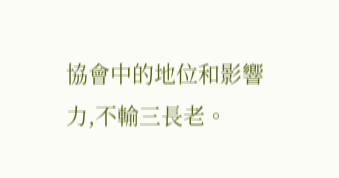協會中的地位和影響力,不輸三長老。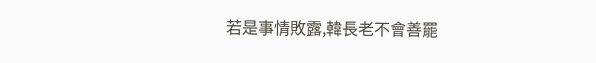若是事情敗露,韓長老不會善罷